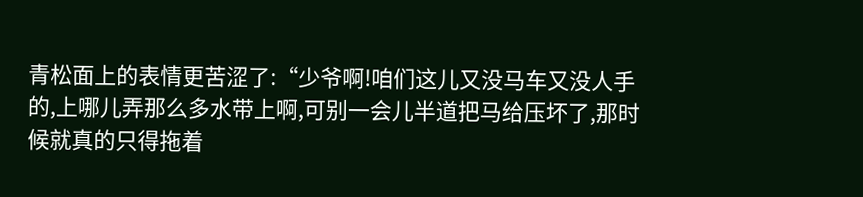青松面上的表情更苦涩了:“少爷啊!咱们这儿又没马车又没人手的,上哪儿弄那么多水带上啊,可别一会儿半道把马给压坏了,那时候就真的只得拖着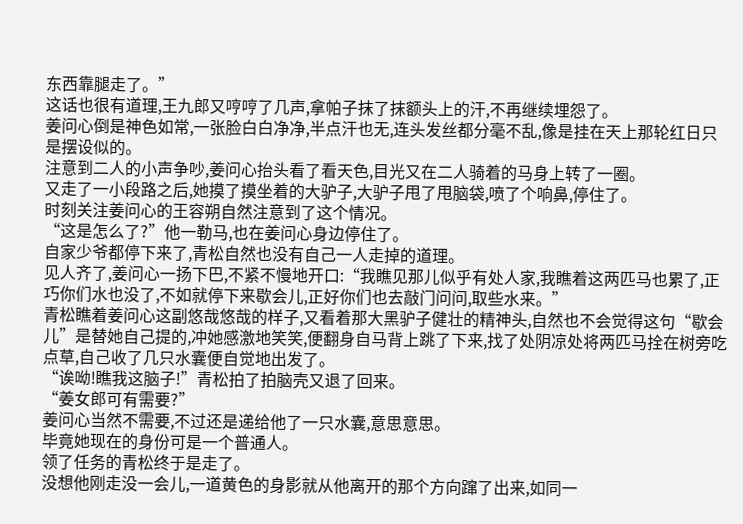东西靠腿走了。”
这话也很有道理,王九郎又哼哼了几声,拿帕子抹了抹额头上的汗,不再继续埋怨了。
姜问心倒是神色如常,一张脸白白净净,半点汗也无,连头发丝都分毫不乱,像是挂在天上那轮红日只是摆设似的。
注意到二人的小声争吵,姜问心抬头看了看天色,目光又在二人骑着的马身上转了一圈。
又走了一小段路之后,她摸了摸坐着的大驴子,大驴子甩了甩脑袋,喷了个响鼻,停住了。
时刻关注姜问心的王容朔自然注意到了这个情况。
“这是怎么了?”他一勒马,也在姜问心身边停住了。
自家少爷都停下来了,青松自然也没有自己一人走掉的道理。
见人齐了,姜问心一扬下巴,不紧不慢地开口:“我瞧见那儿似乎有处人家,我瞧着这两匹马也累了,正巧你们水也没了,不如就停下来歇会儿,正好你们也去敲门问问,取些水来。”
青松瞧着姜问心这副悠哉悠哉的样子,又看着那大黑驴子健壮的精神头,自然也不会觉得这句“歇会儿”是替她自己提的,冲她感激地笑笑,便翻身自马背上跳了下来,找了处阴凉处将两匹马拴在树旁吃点草,自己收了几只水囊便自觉地出发了。
“诶呦!瞧我这脑子!”青松拍了拍脑壳又退了回来。
“姜女郎可有需要?”
姜问心当然不需要,不过还是递给他了一只水囊,意思意思。
毕竟她现在的身份可是一个普通人。
领了任务的青松终于是走了。
没想他刚走没一会儿,一道黄色的身影就从他离开的那个方向蹿了出来,如同一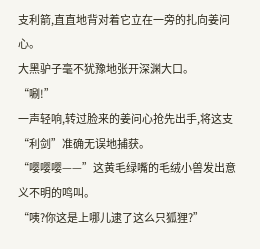支利箭,直直地背对着它立在一旁的扎向姜问心。
大黑驴子毫不犹豫地张开深渊大口。
“唰!”
一声轻响,转过脸来的姜问心抢先出手,将这支“利剑”准确无误地捕获。
“嘤嘤嘤——”这黄毛绿嘴的毛绒小兽发出意义不明的鸣叫。
“咦?你这是上哪儿逮了这么只狐狸?”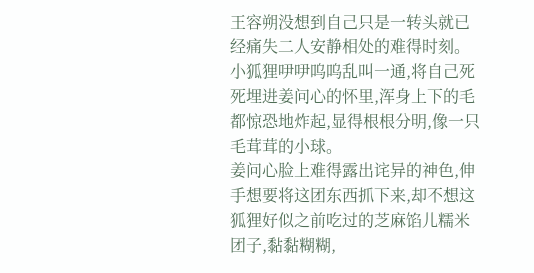王容朔没想到自己只是一转头就已经痛失二人安静相处的难得时刻。
小狐狸吚吚呜呜乱叫一通,将自己死死埋进姜问心的怀里,浑身上下的毛都惊恐地炸起,显得根根分明,像一只毛茸茸的小球。
姜问心脸上难得露出诧异的神色,伸手想要将这团东西抓下来,却不想这狐狸好似之前吃过的芝麻馅儿糯米团子,黏黏糊糊,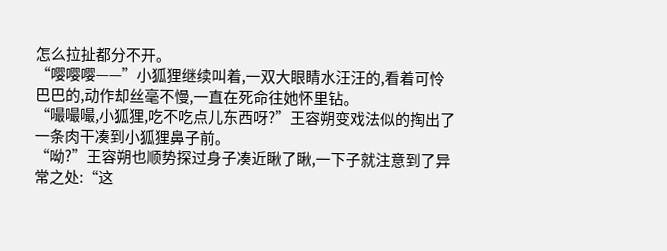怎么拉扯都分不开。
“嘤嘤嘤——”小狐狸继续叫着,一双大眼睛水汪汪的,看着可怜巴巴的,动作却丝毫不慢,一直在死命往她怀里钻。
“嘬嘬嘬,小狐狸,吃不吃点儿东西呀?”王容朔变戏法似的掏出了一条肉干凑到小狐狸鼻子前。
“呦?”王容朔也顺势探过身子凑近瞅了瞅,一下子就注意到了异常之处:“这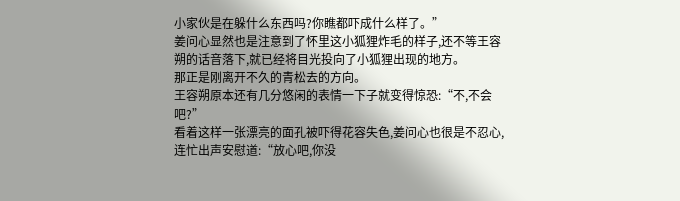小家伙是在躲什么东西吗?你瞧都吓成什么样了。”
姜问心显然也是注意到了怀里这小狐狸炸毛的样子,还不等王容朔的话音落下,就已经将目光投向了小狐狸出现的地方。
那正是刚离开不久的青松去的方向。
王容朔原本还有几分悠闲的表情一下子就变得惊恐:“不,不会吧?”
看着这样一张漂亮的面孔被吓得花容失色,姜问心也很是不忍心,连忙出声安慰道:“放心吧,你没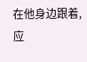在他身边跟着,应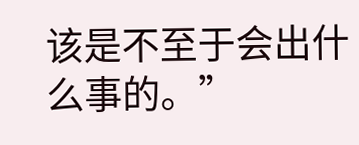该是不至于会出什么事的。”